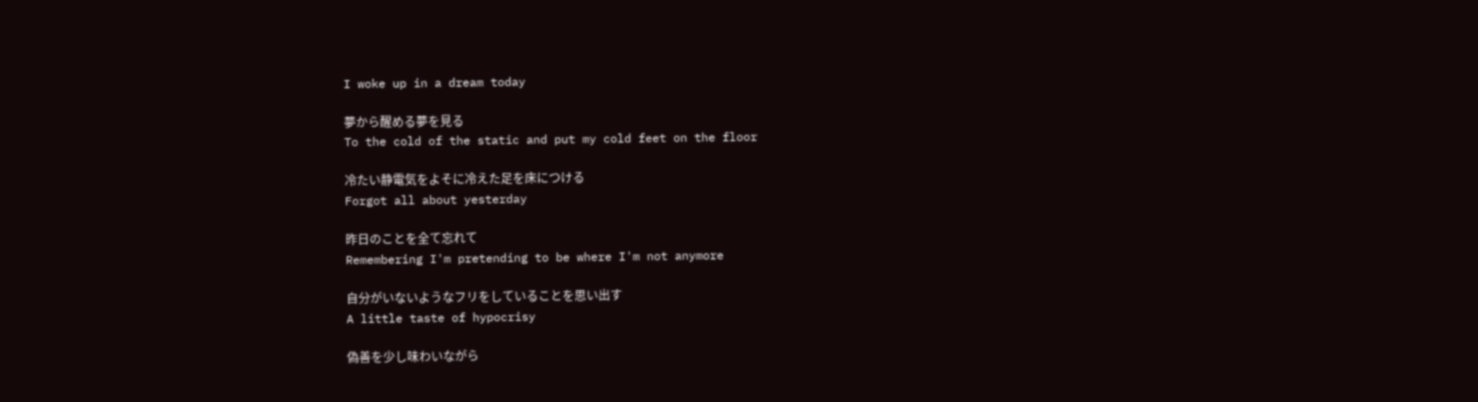I woke up in a dream today

夢から醒める夢を見る
To the cold of the static and put my cold feet on the floor

冷たい静電気をよそに冷えた足を床につける
Forgot all about yesterday

昨日のことを全て忘れて
Remembering I'm pretending to be where I'm not anymore

自分がいないようなフリをしていることを思い出す
A little taste of hypocrisy

偽善を少し味わいながら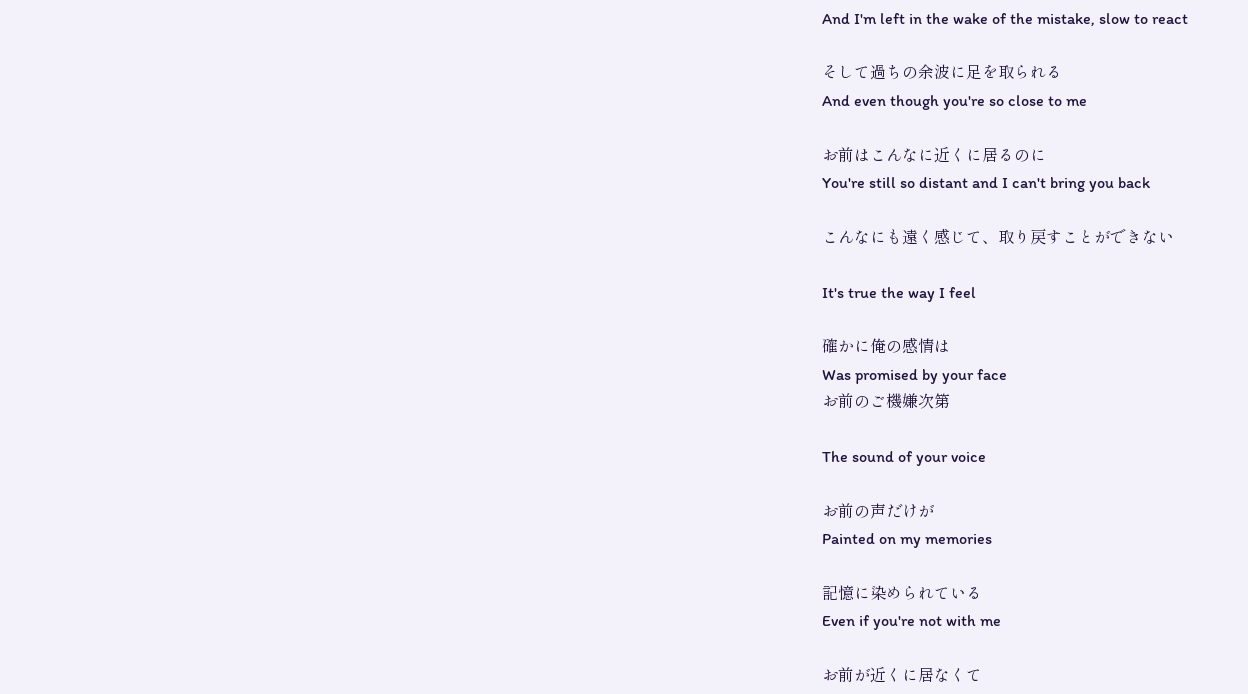And I'm left in the wake of the mistake, slow to react

そして過ちの余波に足を取られる
And even though you're so close to me

お前はこんなに近くに居るのに
You're still so distant and I can't bring you back

こんなにも遠く感じて、取り戻すことができない

It's true the way I feel

確かに俺の感情は
Was promised by your face
お前のご機嫌次第

The sound of your voice

お前の声だけが
Painted on my memories

記憶に染められている
Even if you're not with me

お前が近くに居なくて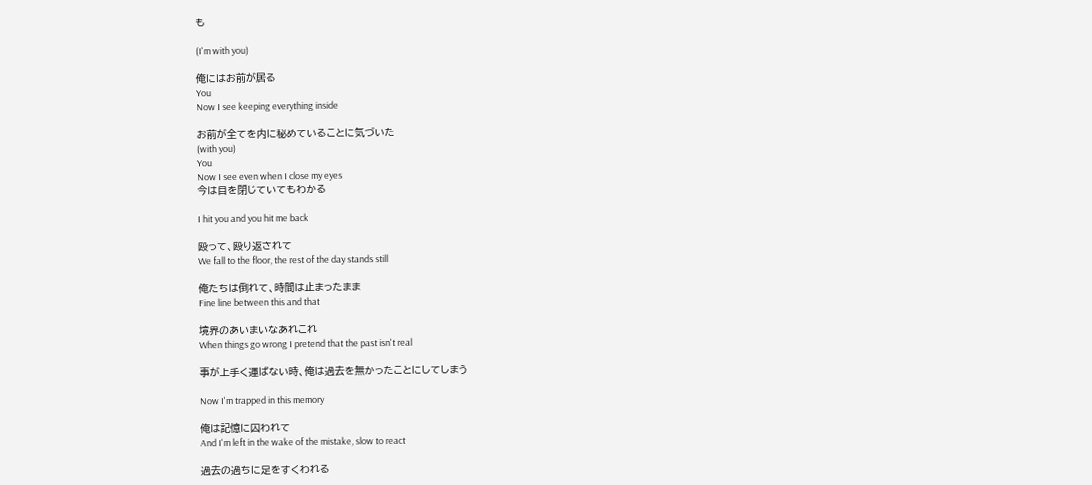も

(I'm with you)

俺にはお前が居る
You
Now I see keeping everything inside

お前が全てを内に秘めていることに気づいた
(with you)
You
Now I see even when I close my eyes
今は目を閉じていてもわかる

I hit you and you hit me back

殴って、殴り返されて
We fall to the floor, the rest of the day stands still

俺たちは倒れて、時間は止まったまま
Fine line between this and that

境界のあいまいなあれこれ
When things go wrong I pretend that the past isn't real

事が上手く運ばない時、俺は過去を無かったことにしてしまう

Now I'm trapped in this memory

俺は記憶に囚われて
And I'm left in the wake of the mistake, slow to react

過去の過ちに足をすくわれる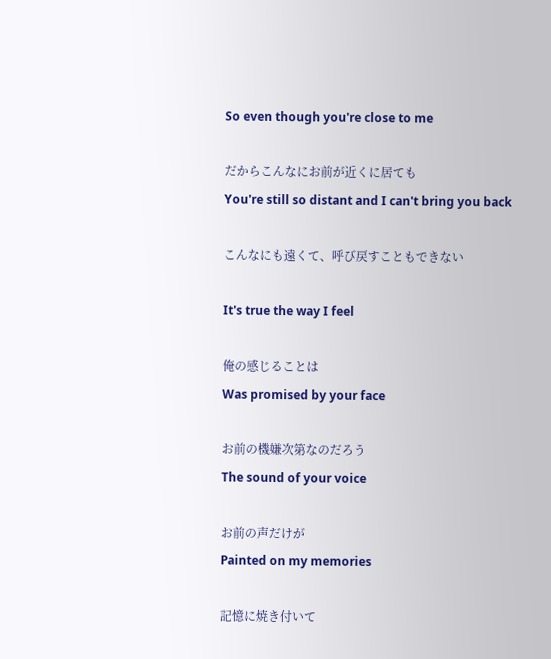So even though you're close to me

だからこんなにお前が近くに居ても
You're still so distant and I can't bring you back

こんなにも遠くて、呼び戻すこともできない

It's true the way I feel

俺の感じることは
Was promised by your face

お前の機嫌次第なのだろう
The sound of your voice

お前の声だけが
Painted on my memories

記憶に焼き付いて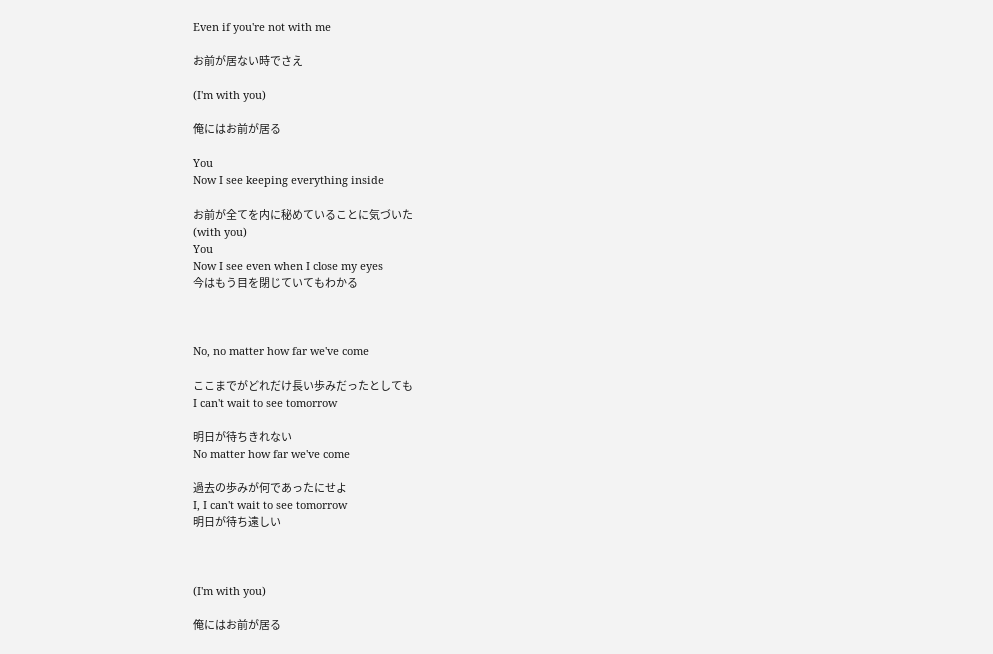Even if you're not with me

お前が居ない時でさえ

(I'm with you)

俺にはお前が居る

You
Now I see keeping everything inside

お前が全てを内に秘めていることに気づいた
(with you)
You
Now I see even when I close my eyes
今はもう目を閉じていてもわかる



No, no matter how far we've come

ここまでがどれだけ長い歩みだったとしても
I can't wait to see tomorrow

明日が待ちきれない
No matter how far we've come

過去の歩みが何であったにせよ
I, I can't wait to see tomorrow
明日が待ち遠しい



(I'm with you)

俺にはお前が居る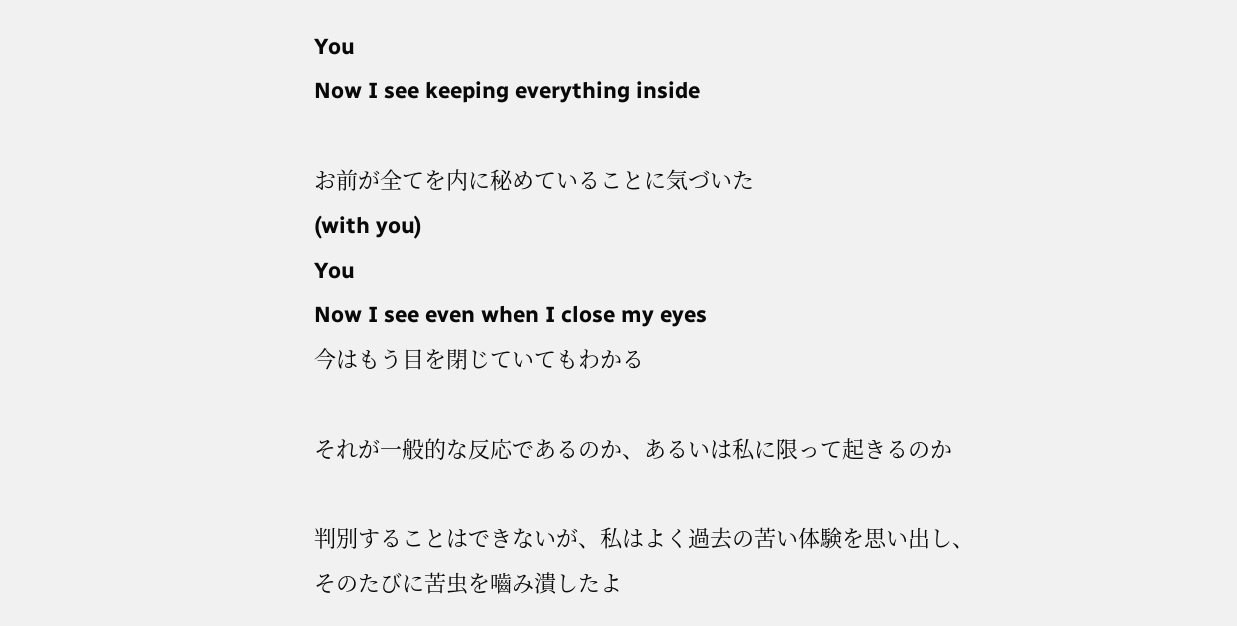You
Now I see keeping everything inside

お前が全てを内に秘めていることに気づいた
(with you)
You
Now I see even when I close my eyes
今はもう目を閉じていてもわかる

それが一般的な反応であるのか、あるいは私に限って起きるのか

判別することはできないが、私はよく過去の苦い体験を思い出し、そのたびに苦虫を嚙み潰したよ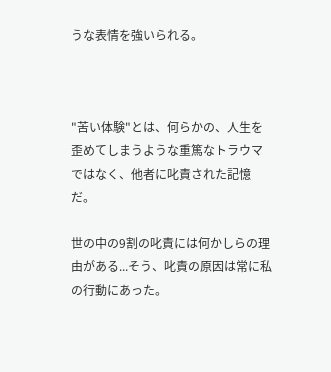うな表情を強いられる。



"苦い体験"とは、何らかの、人生を歪めてしまうような重篤なトラウマではなく、他者に叱責された記憶だ。

世の中の9割の叱責には何かしらの理由がある...そう、叱責の原因は常に私の行動にあった。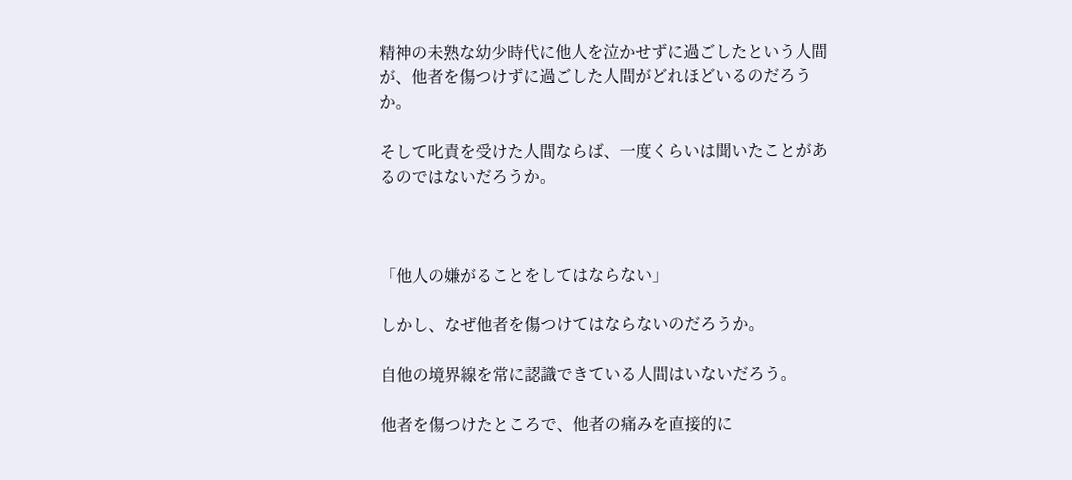精神の未熟な幼少時代に他人を泣かせずに過ごしたという人間が、他者を傷つけずに過ごした人間がどれほどいるのだろうか。

そして叱責を受けた人間ならば、一度くらいは聞いたことがあるのではないだろうか。



「他人の嫌がることをしてはならない」

しかし、なぜ他者を傷つけてはならないのだろうか。

自他の境界線を常に認識できている人間はいないだろう。

他者を傷つけたところで、他者の痛みを直接的に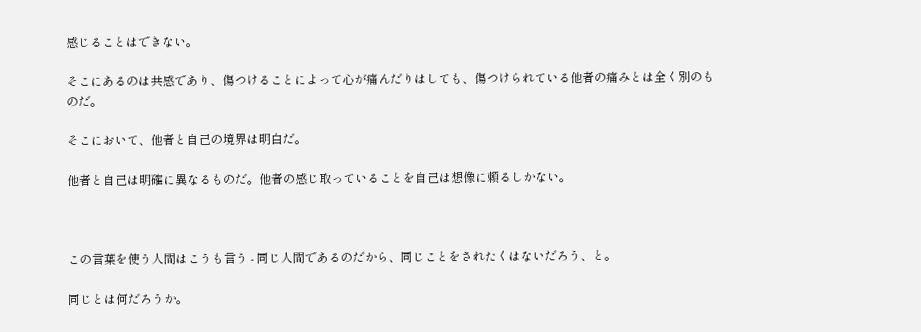感じることはできない。

そこにあるのは共感であり、傷つけることによって心が痛んだりはしても、傷つけられている他者の痛みとは全く別のものだ。

そこにおいて、他者と自己の境界は明白だ。

他者と自己は明確に異なるものだ。他者の感じ取っていることを自己は想像に頼るしかない。



この言葉を使う人間はこうも言う - 同じ人間であるのだから、同じことをされたくはないだろう、と。

同じとは何だろうか。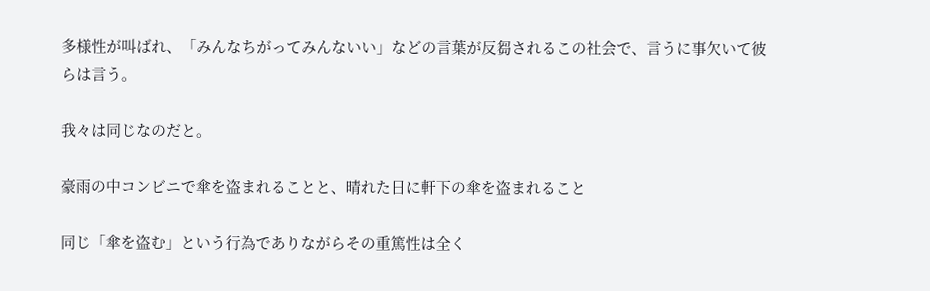多様性が叫ばれ、「みんなちがってみんないい」などの言葉が反芻されるこの社会で、言うに事欠いて彼らは言う。

我々は同じなのだと。

豪雨の中コンビニで傘を盗まれることと、晴れた日に軒下の傘を盗まれること

同じ「傘を盗む」という行為でありながらその重篤性は全く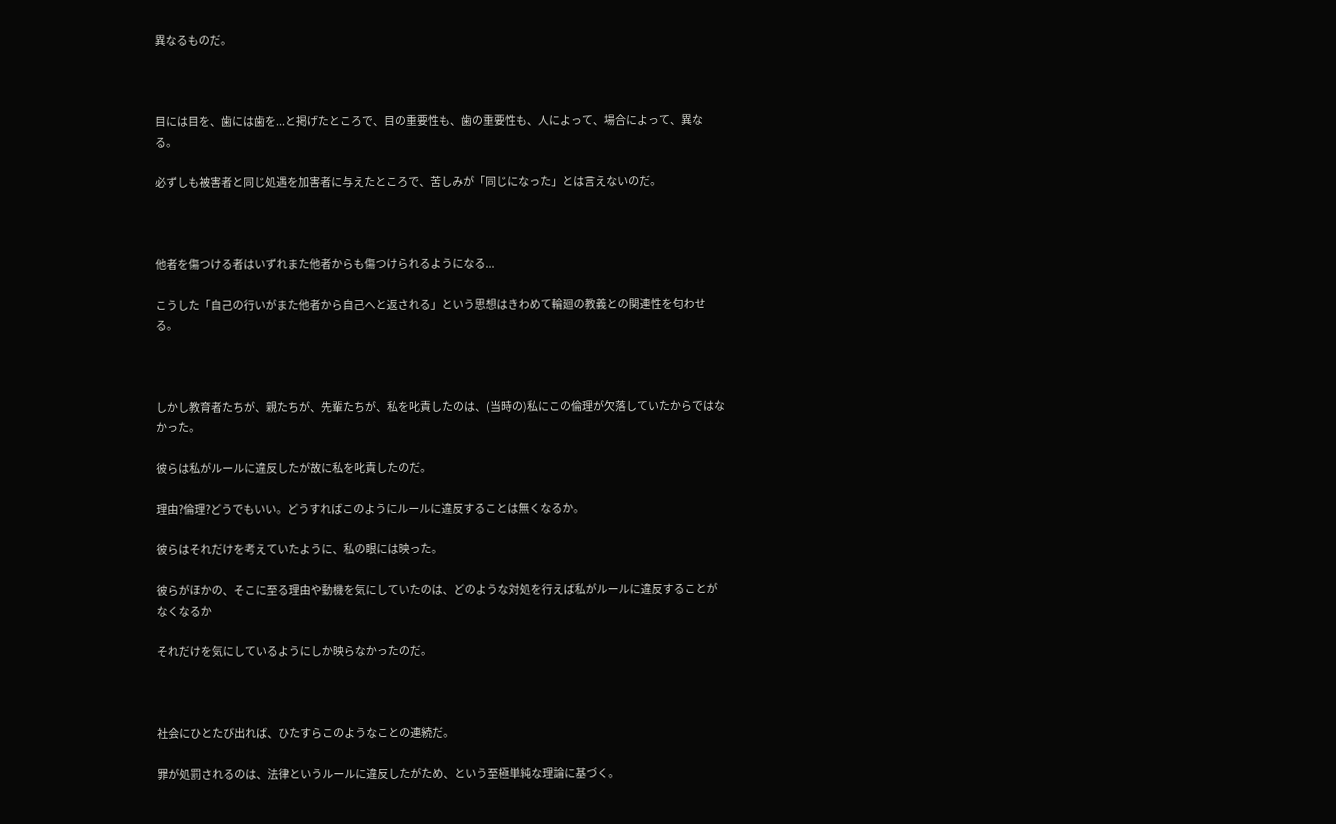異なるものだ。



目には目を、歯には歯を...と掲げたところで、目の重要性も、歯の重要性も、人によって、場合によって、異なる。

必ずしも被害者と同じ処遇を加害者に与えたところで、苦しみが「同じになった」とは言えないのだ。



他者を傷つける者はいずれまた他者からも傷つけられるようになる...

こうした「自己の行いがまた他者から自己へと返される」という思想はきわめて輪廻の教義との関連性を匂わせる。



しかし教育者たちが、親たちが、先輩たちが、私を叱責したのは、(当時の)私にこの倫理が欠落していたからではなかった。

彼らは私がルールに違反したが故に私を叱責したのだ。

理由?倫理?どうでもいい。どうすればこのようにルールに違反することは無くなるか。

彼らはそれだけを考えていたように、私の眼には映った。

彼らがほかの、そこに至る理由や動機を気にしていたのは、どのような対処を行えば私がルールに違反することがなくなるか

それだけを気にしているようにしか映らなかったのだ。



社会にひとたび出れば、ひたすらこのようなことの連続だ。

罪が処罰されるのは、法律というルールに違反したがため、という至極単純な理論に基づく。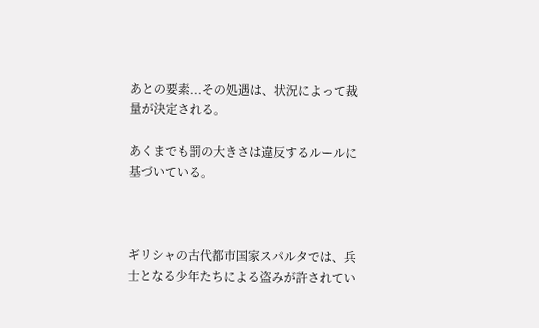あとの要素...その処遇は、状況によって裁量が決定される。

あくまでも罰の大きさは違反するルールに基づいている。



ギリシャの古代都市国家スパルタでは、兵士となる少年たちによる盗みが許されてい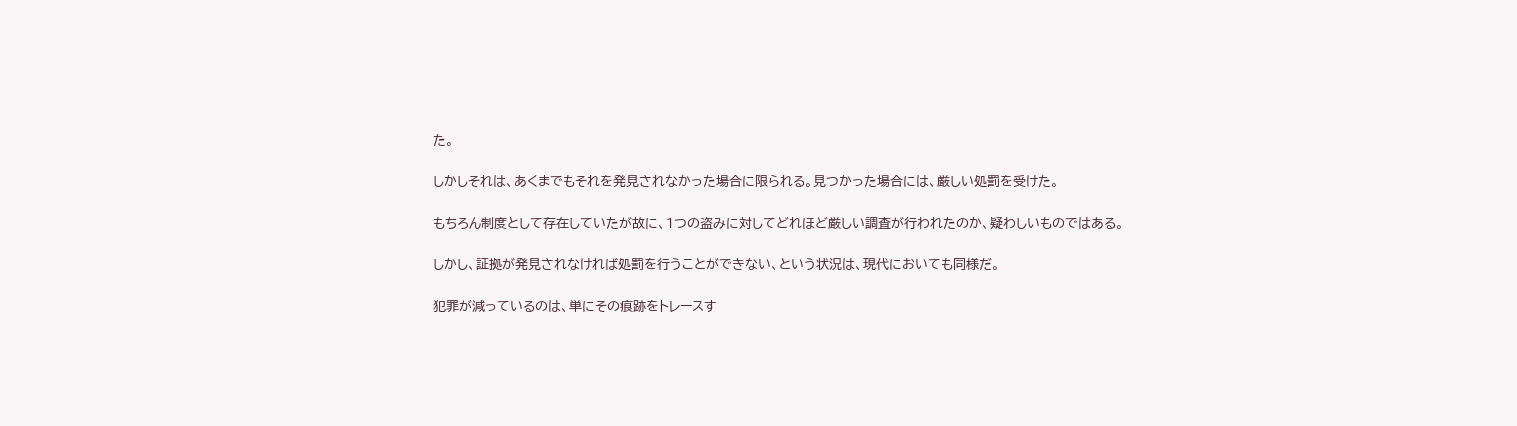た。

しかしそれは、あくまでもそれを発見されなかった場合に限られる。見つかった場合には、厳しい処罰を受けた。

もちろん制度として存在していたが故に、1つの盗みに対してどれほど厳しい調査が行われたのか、疑わしいものではある。

しかし、証拠が発見されなければ処罰を行うことができない、という状況は、現代においても同様だ。

犯罪が減っているのは、単にその痕跡をトレースす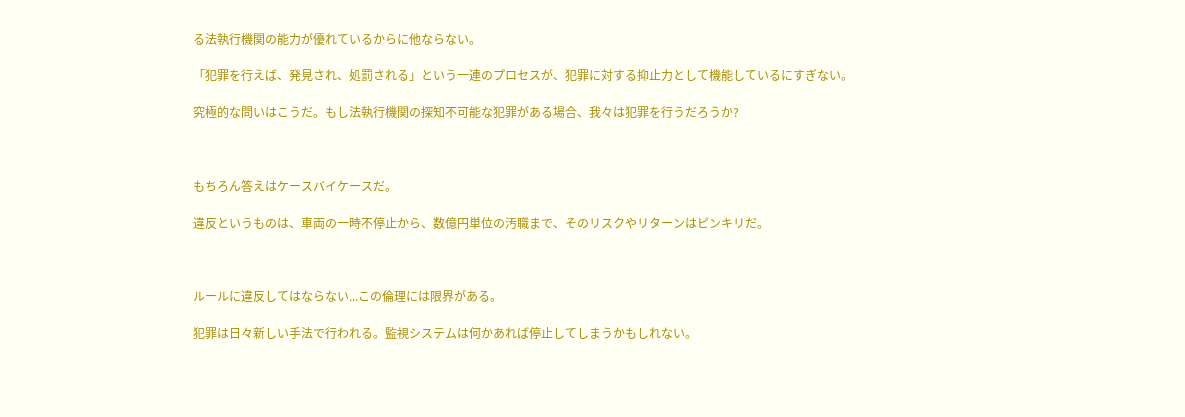る法執行機関の能力が優れているからに他ならない。

「犯罪を行えば、発見され、処罰される」という一連のプロセスが、犯罪に対する抑止力として機能しているにすぎない。

究極的な問いはこうだ。もし法執行機関の探知不可能な犯罪がある場合、我々は犯罪を行うだろうか?



もちろん答えはケースバイケースだ。

違反というものは、車両の一時不停止から、数億円単位の汚職まで、そのリスクやリターンはピンキリだ。



ルールに違反してはならない...この倫理には限界がある。

犯罪は日々新しい手法で行われる。監視システムは何かあれば停止してしまうかもしれない。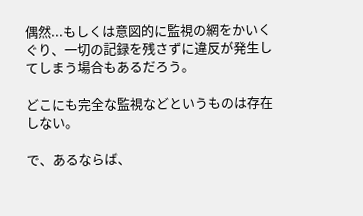偶然...もしくは意図的に監視の網をかいくぐり、一切の記録を残さずに違反が発生してしまう場合もあるだろう。

どこにも完全な監視などというものは存在しない。

で、あるならば、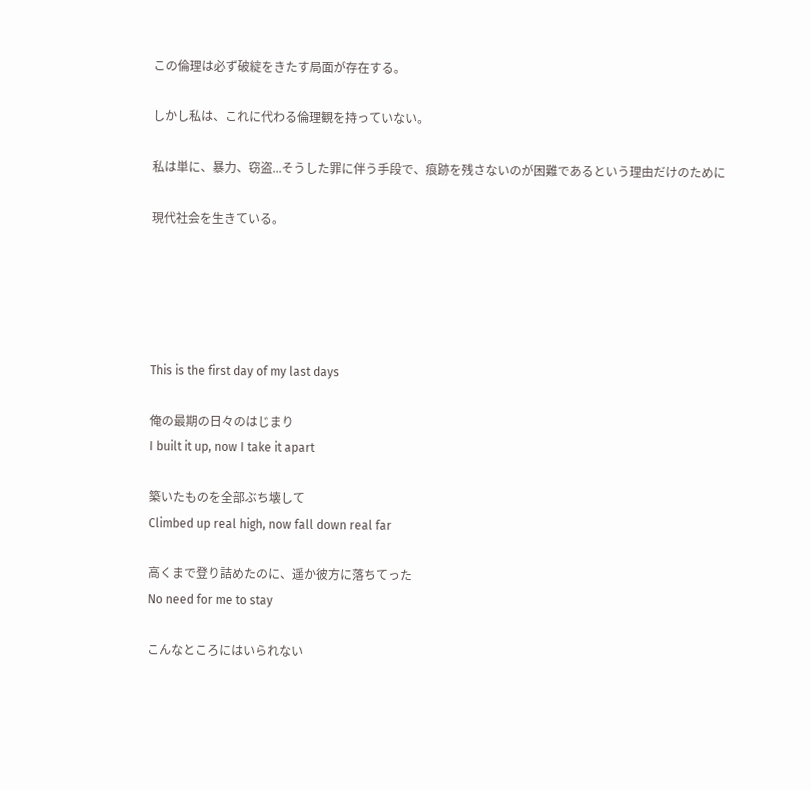この倫理は必ず破綻をきたす局面が存在する。

しかし私は、これに代わる倫理観を持っていない。

私は単に、暴力、窃盗...そうした罪に伴う手段で、痕跡を残さないのが困難であるという理由だけのために

現代社会を生きている。





This is the first day of my last days

俺の最期の日々のはじまり
I built it up, now I take it apart

築いたものを全部ぶち壊して
Climbed up real high, now fall down real far

高くまで登り詰めたのに、遥か彼方に落ちてった
No need for me to stay

こんなところにはいられない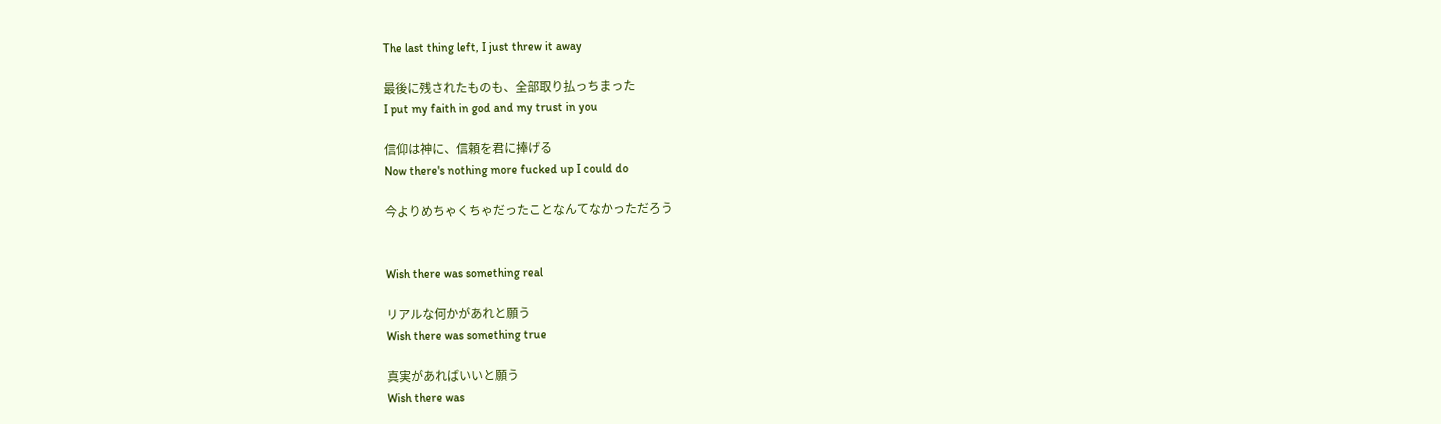The last thing left, I just threw it away

最後に残されたものも、全部取り払っちまった
I put my faith in god and my trust in you

信仰は神に、信頼を君に捧げる
Now there's nothing more fucked up I could do

今よりめちゃくちゃだったことなんてなかっただろう


Wish there was something real

リアルな何かがあれと願う
Wish there was something true

真実があればいいと願う
Wish there was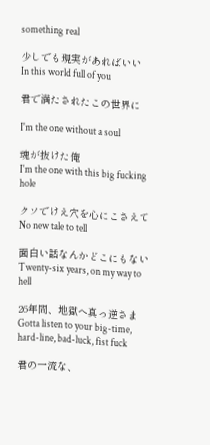something real

少しでも現実があればいい
In this world full of you

君で満たされたこの世界に

I'm the one without a soul

魂が抜けた俺
I'm the one with this big fucking hole

クソでけえ穴を心にこさえて
No new tale to tell

面白い話なんかどこにもない
Twenty-six years, on my way to hell

26年間、地獄へ真っ逆さま
Gotta listen to your big-time, hard-line, bad-luck, fist fuck

君の一流な、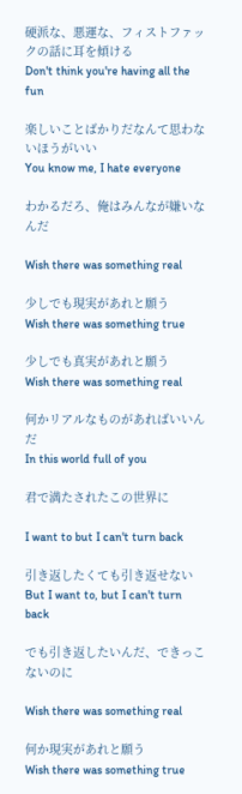硬派な、悪運な、フィストファックの話に耳を傾ける
Don't think you're having all the fun

楽しいことばかりだなんて思わないほうがいい
You know me, I hate everyone

わかるだろ、俺はみんなが嫌いなんだ

Wish there was something real

少しでも現実があれと願う
Wish there was something true

少しでも真実があれと願う
Wish there was something real

何かリアルなものがあればいいんだ
In this world full of you

君で満たされたこの世界に

I want to but I can't turn back

引き返したくても引き返せない
But I want to, but I can't turn back

でも引き返したいんだ、できっこないのに

Wish there was something real

何か現実があれと願う
Wish there was something true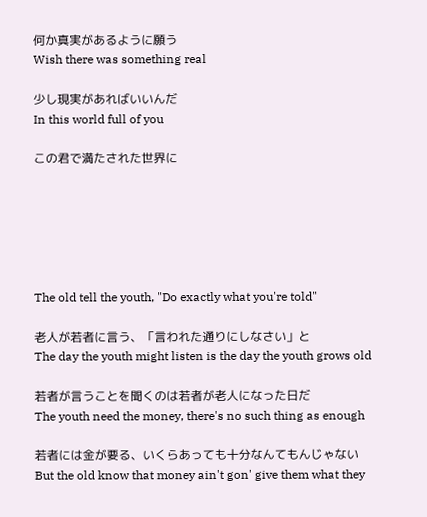何か真実があるように願う
Wish there was something real

少し現実があればいいんだ
In this world full of you

この君で満たされた世界に






The old tell the youth, "Do exactly what you're told"

老人が若者に言う、「言われた通りにしなさい」と
The day the youth might listen is the day the youth grows old

若者が言うことを聞くのは若者が老人になった日だ
The youth need the money, there's no such thing as enough

若者には金が要る、いくらあっても十分なんてもんじゃない
But the old know that money ain't gon' give them what they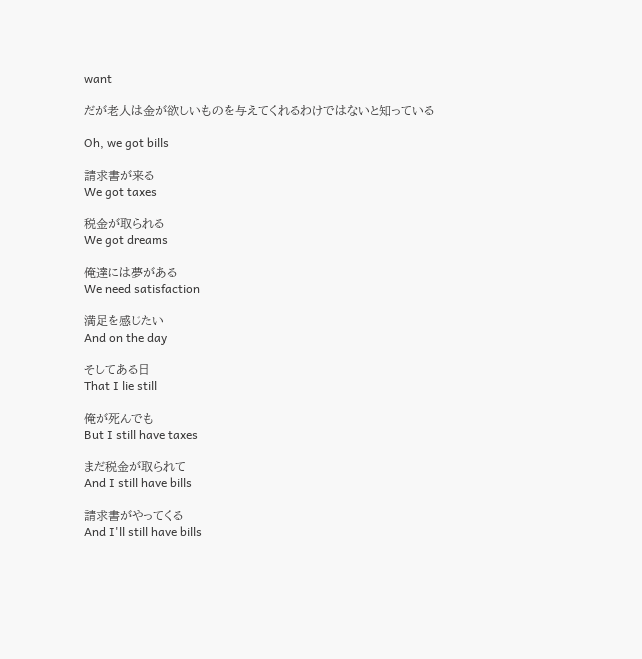want

だが老人は金が欲しいものを与えてくれるわけではないと知っている

Oh, we got bills

請求書が来る
We got taxes

税金が取られる
We got dreams

俺達には夢がある
We need satisfaction

満足を感じたい
And on the day

そしてある日
That I lie still

俺が死んでも
But I still have taxes

まだ税金が取られて
And I still have bills

請求書がやってくる
And I'll still have bills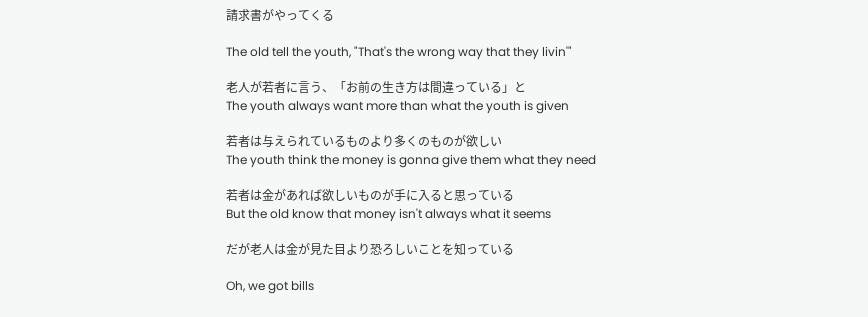請求書がやってくる

The old tell the youth, "That's the wrong way that they livin'"

老人が若者に言う、「お前の生き方は間違っている」と
The youth always want more than what the youth is given

若者は与えられているものより多くのものが欲しい
The youth think the money is gonna give them what they need

若者は金があれば欲しいものが手に入ると思っている
But the old know that money isn't always what it seems

だが老人は金が見た目より恐ろしいことを知っている

Oh, we got bills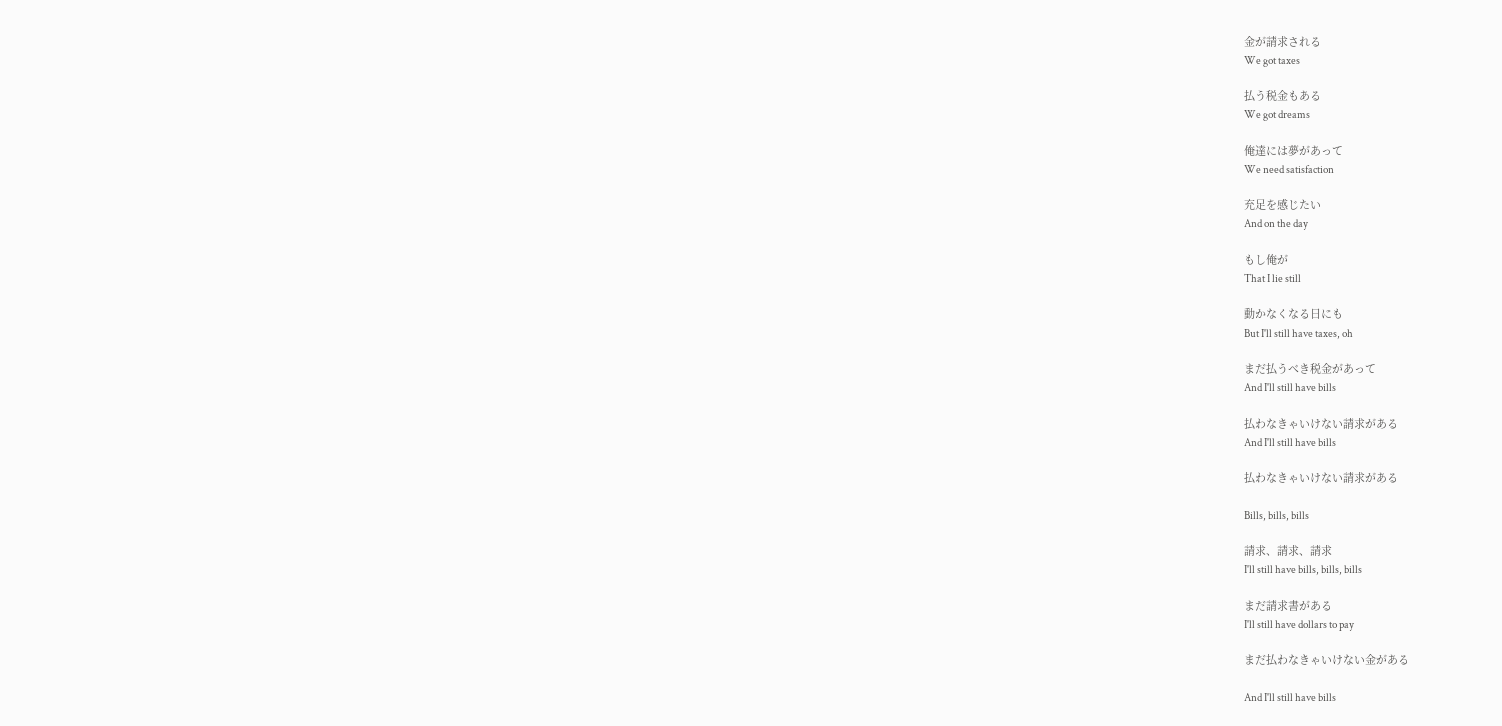金が請求される
We got taxes

払う税金もある
We got dreams

俺達には夢があって
We need satisfaction

充足を感じたい
And on the day

もし俺が
That I lie still

動かなくなる日にも
But I'll still have taxes, oh

まだ払うべき税金があって
And I'll still have bills

払わなきゃいけない請求がある
And I'll still have bills

払わなきゃいけない請求がある

Bills, bills, bills

請求、請求、請求
I'll still have bills, bills, bills

まだ請求書がある
I'll still have dollars to pay

まだ払わなきゃいけない金がある

And I'll still have bills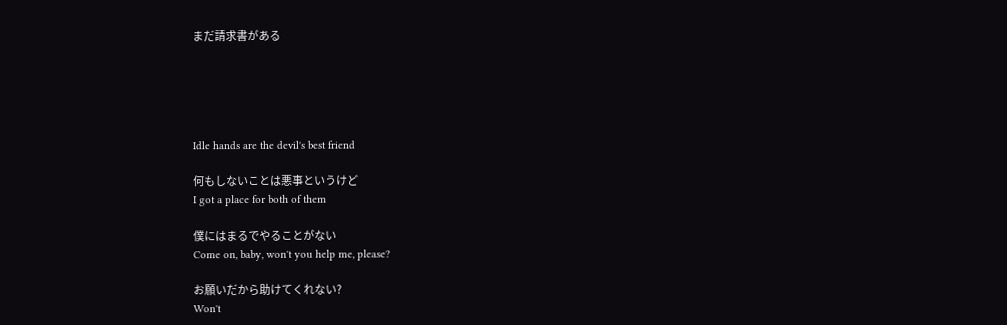まだ請求書がある





Idle hands are the devil's best friend

何もしないことは悪事というけど
I got a place for both of them

僕にはまるでやることがない
Come on, baby, won't you help me, please?

お願いだから助けてくれない?
Won't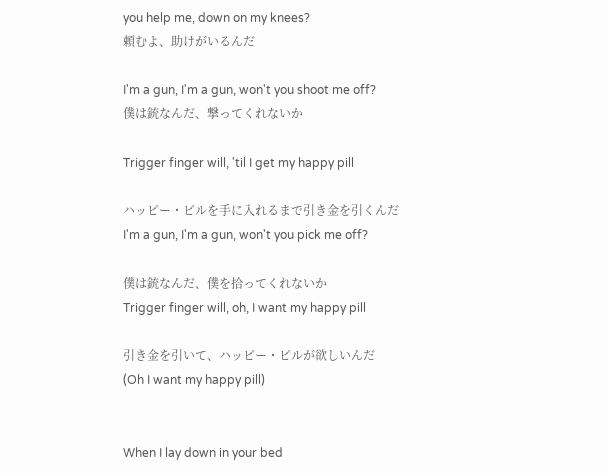you help me, down on my knees?
頼むよ、助けがいるんだ

I'm a gun, I'm a gun, won't you shoot me off?
僕は銃なんだ、撃ってくれないか

Trigger finger will, 'til I get my happy pill

ハッピー・ピルを手に入れるまで引き金を引くんだ
I'm a gun, I'm a gun, won't you pick me off?

僕は銃なんだ、僕を拾ってくれないか
Trigger finger will, oh, I want my happy pill

引き金を引いて、ハッピー・ピルが欲しいんだ
(Oh I want my happy pill)


When I lay down in your bed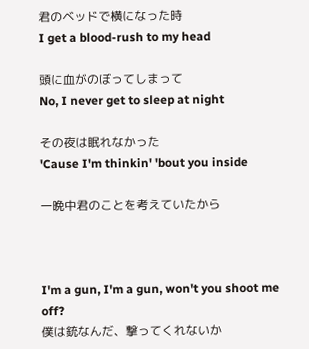君のベッドで横になった時
I get a blood-rush to my head

頭に血がのぼってしまって
No, I never get to sleep at night

その夜は眠れなかった
'Cause I'm thinkin' 'bout you inside

一晩中君のことを考えていたから



I'm a gun, I'm a gun, won't you shoot me off?
僕は銃なんだ、撃ってくれないか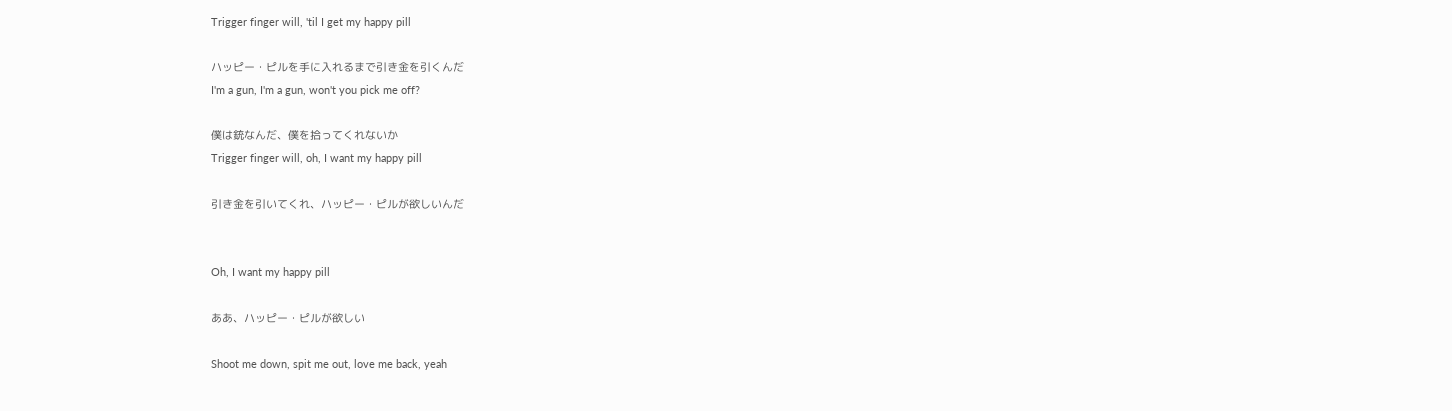Trigger finger will, 'til I get my happy pill

ハッピー・ピルを手に入れるまで引き金を引くんだ
I'm a gun, I'm a gun, won't you pick me off?

僕は銃なんだ、僕を拾ってくれないか
Trigger finger will, oh, I want my happy pill

引き金を引いてくれ、ハッピー・ピルが欲しいんだ


Oh, I want my happy pill

ああ、ハッピー・ピルが欲しい

Shoot me down, spit me out, love me back, yeah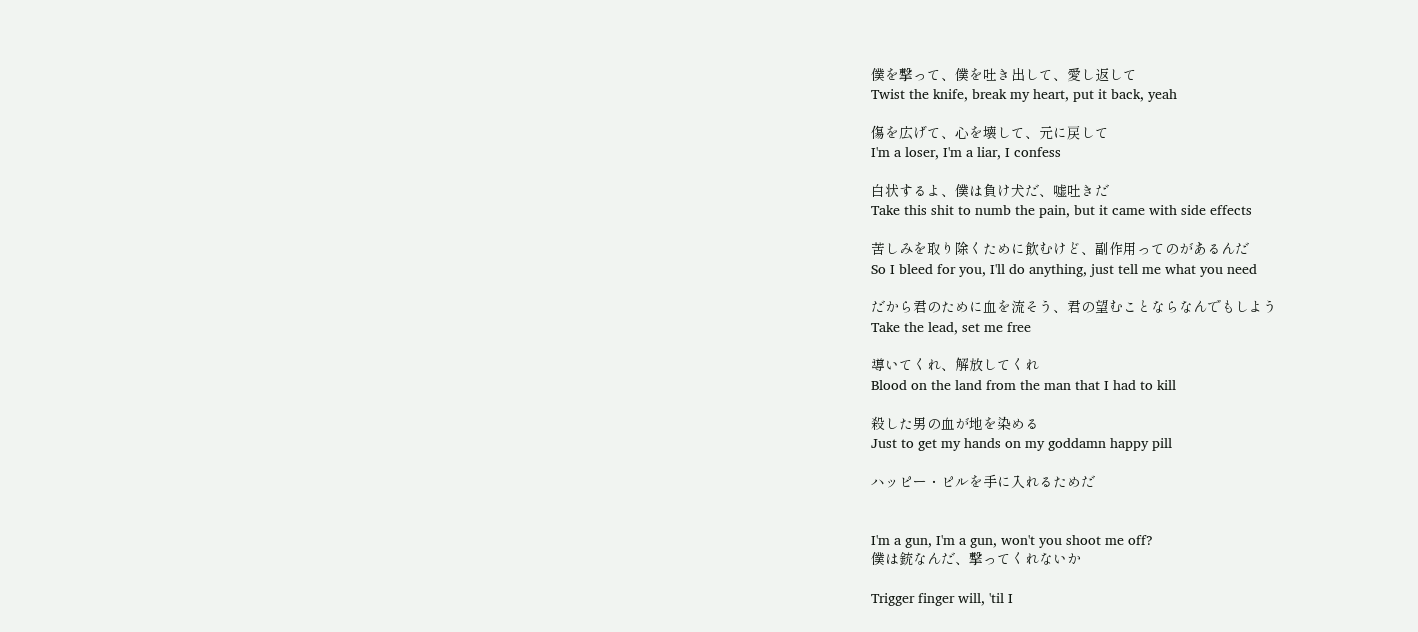僕を撃って、僕を吐き出して、愛し返して
Twist the knife, break my heart, put it back, yeah

傷を広げて、心を壊して、元に戻して
I'm a loser, I'm a liar, I confess

白状するよ、僕は負け犬だ、嘘吐きだ
Take this shit to numb the pain, but it came with side effects

苦しみを取り除くために飲むけど、副作用ってのがあるんだ
So I bleed for you, I'll do anything, just tell me what you need

だから君のために血を流そう、君の望むことならなんでもしよう
Take the lead, set me free

導いてくれ、解放してくれ
Blood on the land from the man that I had to kill

殺した男の血が地を染める
Just to get my hands on my goddamn happy pill

ハッピー・ピルを手に入れるためだ


I'm a gun, I'm a gun, won't you shoot me off?
僕は銃なんだ、撃ってくれないか

Trigger finger will, 'til I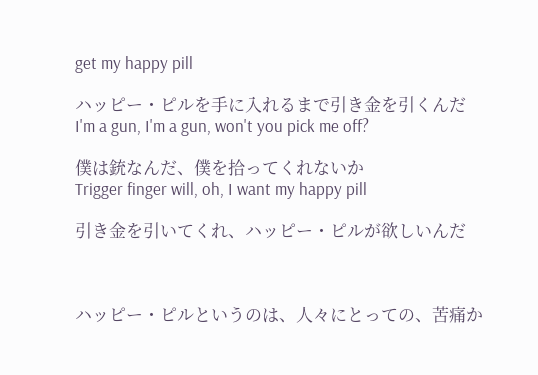get my happy pill

ハッピー・ピルを手に入れるまで引き金を引くんだ
I'm a gun, I'm a gun, won't you pick me off?

僕は銃なんだ、僕を拾ってくれないか
Trigger finger will, oh, I want my happy pill

引き金を引いてくれ、ハッピー・ピルが欲しいんだ



ハッピー・ピルというのは、人々にとっての、苦痛か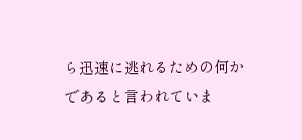ら迅速に逃れるための何かであると言われていま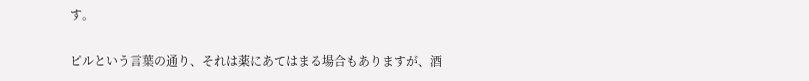す。

ピルという言葉の通り、それは薬にあてはまる場合もありますが、酒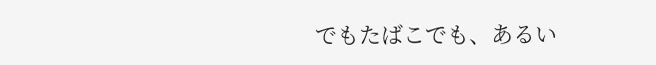でもたばこでも、あるい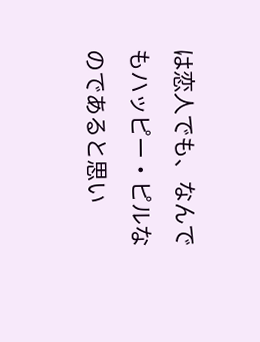は恋人でも、なんでもハッピー・ピルなのであると思い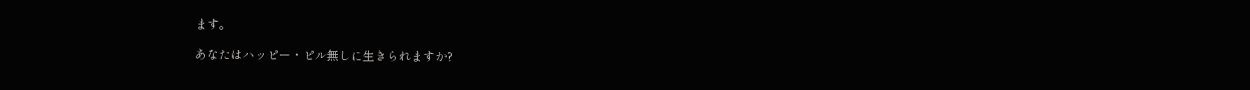ます。

あなたはハッピー・ピル無しに生きられますか?